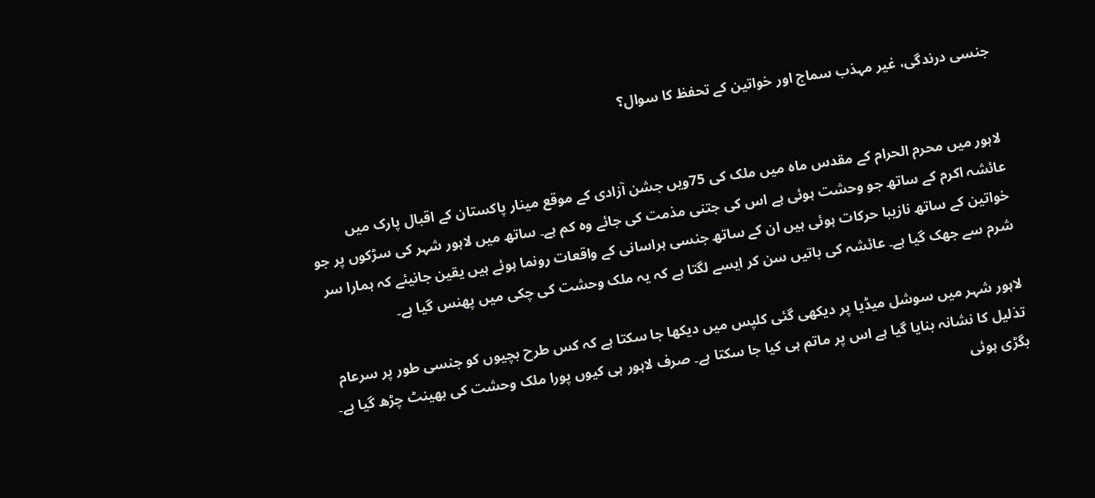جنسی درندگی، غیر مہذب سماج اور خواتین کے تحفظ کا سوال؟


لاہور میں محرم الحرام کے مقدس ماہ میں ملک کی 75ویں جشن آزادی کے موقع مینار پاکستان کے اقبال پارک میں عائشہ اکرم کے ساتھ جو وحشت ہوئی ہے اس کی جتنی مذمت کی جائے وہ کم ہے۔ ساتھ میں لاہور شہر کی سڑکوں پر جو خواتین کے ساتھ نازیبا حرکات ہوئی ہیں ان کے ساتھ جنسی ہراسانی کے واقعات رونما ہوئے ہیں یقین جانیئے کہ ہمارا سر شرم سے جھک گیا ہے۔ عائشہ کی باتیں سن کر ایسے لگتا ہے کہ یہ ملک وحشت کی چکی میں پھنس گیا ہے۔

لاہور شہر میں سوشل میڈیا پر دیکھی گئی کلپس میں دیکھا جا سکتا ہے کہ کس طرح بچیوں کو جنسی طور پر سرعام تذلیل کا نشانہ بنایا گیا ہے اس پر ماتم ہی کیا جا سکتا ہے۔ صرف لاہور ہی کیوں پورا ملک وحشت کی بھینٹ چڑھ گیا ہے۔ بگڑی ہوئی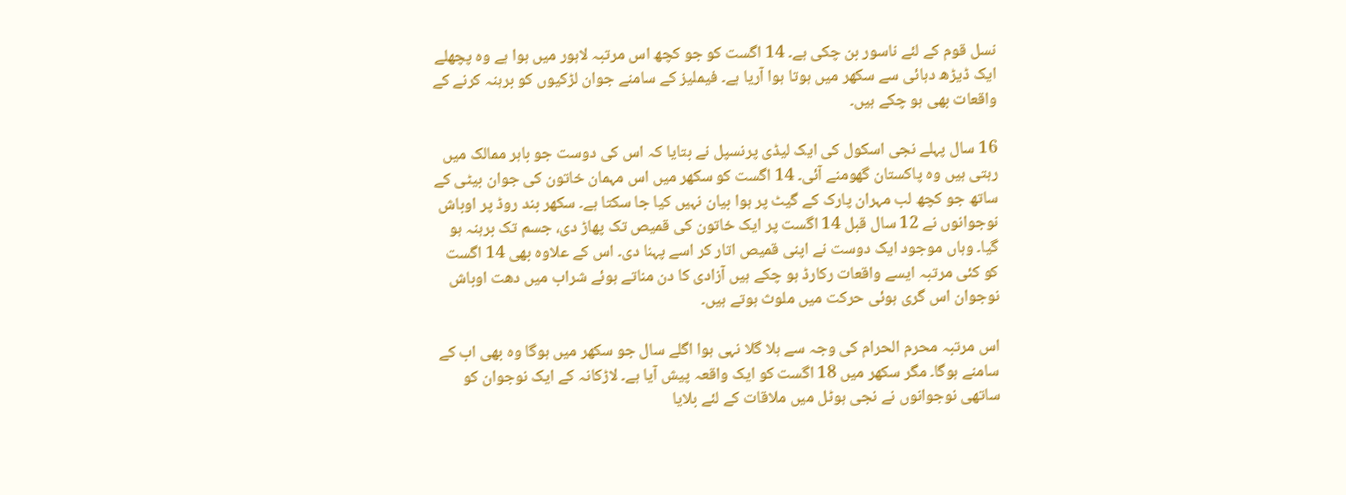نسل قوم کے لئے ناسور بن چکی ہے۔ 14 اگست کو جو کچھ اس مرتبہ لاہور میں ہوا ہے وہ پچھلے ایک ڈیڑھ دہائی سے سکھر میں ہوتا ہوا آریا ہے۔ فیملیز کے سامنے جوان لڑکیوں کو برہنہ کرنے کے واقعات بھی ہو چکے ہیں۔

16 سال پہلے نجی اسکول کی ایک لیڈی پرنسپل نے بتایا کہ اس کی دوست جو باہر ممالک میں رہتی ہیں وہ پاکستان گھومنے آئی۔ 14 اگست کو سکھر میں اس مہمان خاتون کی جوان بیٹی کے ساتھ جو کچھ لب مہران پارک کے گیٹ پر ہوا بیان نہیں کیا جا سکتا ہے۔ سکھر بند روڈ پر اوباش نوجوانوں نے 12 سال قبل 14 اگست پر ایک خاتون کی قمیص تک پھاڑ دی، جسم تک برہنہ ہو گیا۔ وہاں موجود ایک دوست نے اپنی قمیص اتار کر اسے پہنا دی۔ اس کے علاوہ بھی 14 اگست کو کئی مرتبہ ایسے واقعات رکارڈ ہو چکے ہیں آزادی کا دن مناتے ہوئے شراب میں دھت اوباش نوجوان اس گری ہوئی حرکت میں ملوث ہوتے ہیں۔

اس مرتبہ محرم الحرام کی وجہ سے ہلا گلا نہی ہوا اگلے سال جو سکھر میں ہوگا وہ بھی اب کے سامنے ہوگا۔ مگر سکھر میں 18 اگست کو ایک واقعہ پیش آیا ہے۔ لاڑکانہ کے ایک نوجوان کو ساتھی نوجوانوں نے نجی ہوٹل میں ملاقات کے لئے بلایا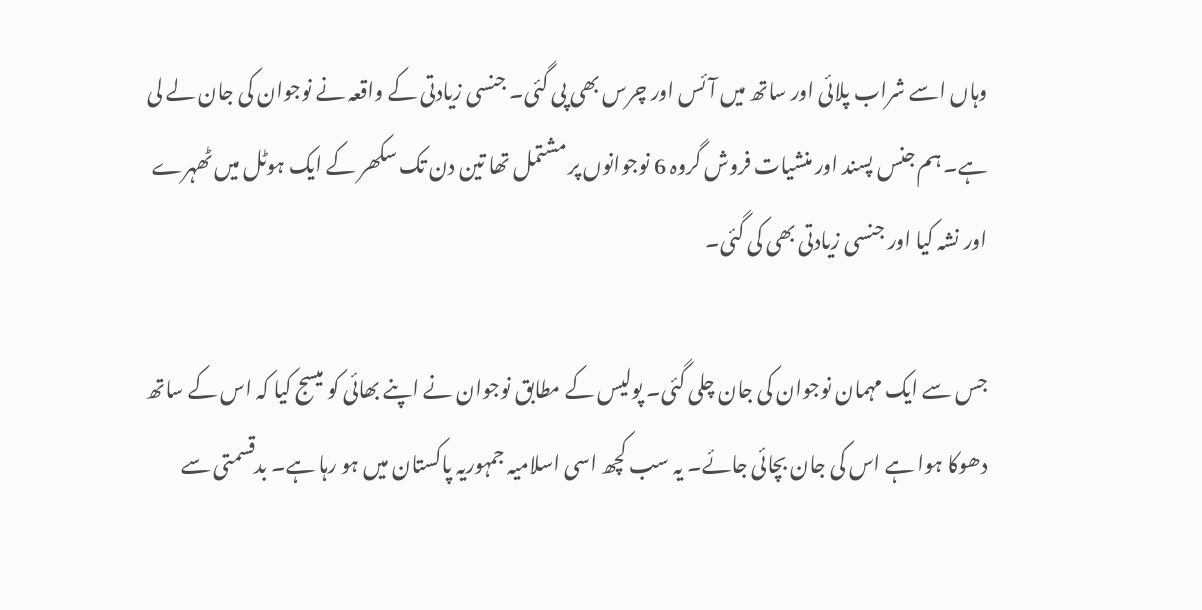وہاں اسے شراب پلائی اور ساتھ میں آئس اور چرس بھی پی گئی۔ جنسی زیادتی کے واقعہ نے نوجوان کی جان لے لی ہے۔ ہم جنس پسند اور منشیات فروش گروہ 6 نوجوانوں پر مشتمل تھا تین دن تک سکھر کے ایک ہوٹل میں ٹھہرے اور نشہ کیا اور جنسی زیادتی بھی کی گئی۔

جس سے ایک مہمان نوجوان کی جان چلی گئی۔ پولیس کے مطابق نوجوان نے اپنے بھائی کو میسج کیا کہ اس کے ساتھ دھوکا ہوا ہے اس کی جان بچائی جائے۔ یہ سب کچھ اسی اسلامیہ جمہوریہ پاکستان میں ہو رہا ہے۔ بدقسمتی سے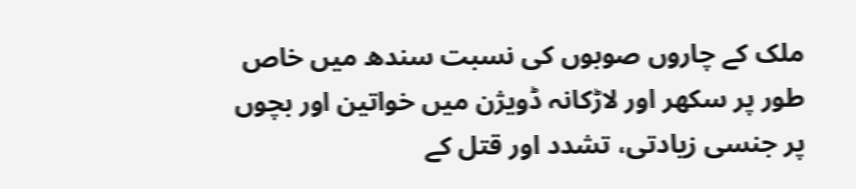ملک کے چاروں صوبوں کی نسبت سندھ میں خاص طور پر سکھر اور لاڑکانہ ڈویژن میں خواتین اور بچوں پر جنسی زیادتی، تشدد اور قتل کے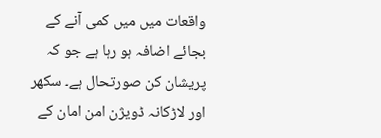واقعات میں میں کمی آنے کے بجائے اضافہ ہو رہا ہے جو کہ پریشان کن صورتحال ہے۔ سکھر اور لاڑکانہ ڈویژن امن امان کے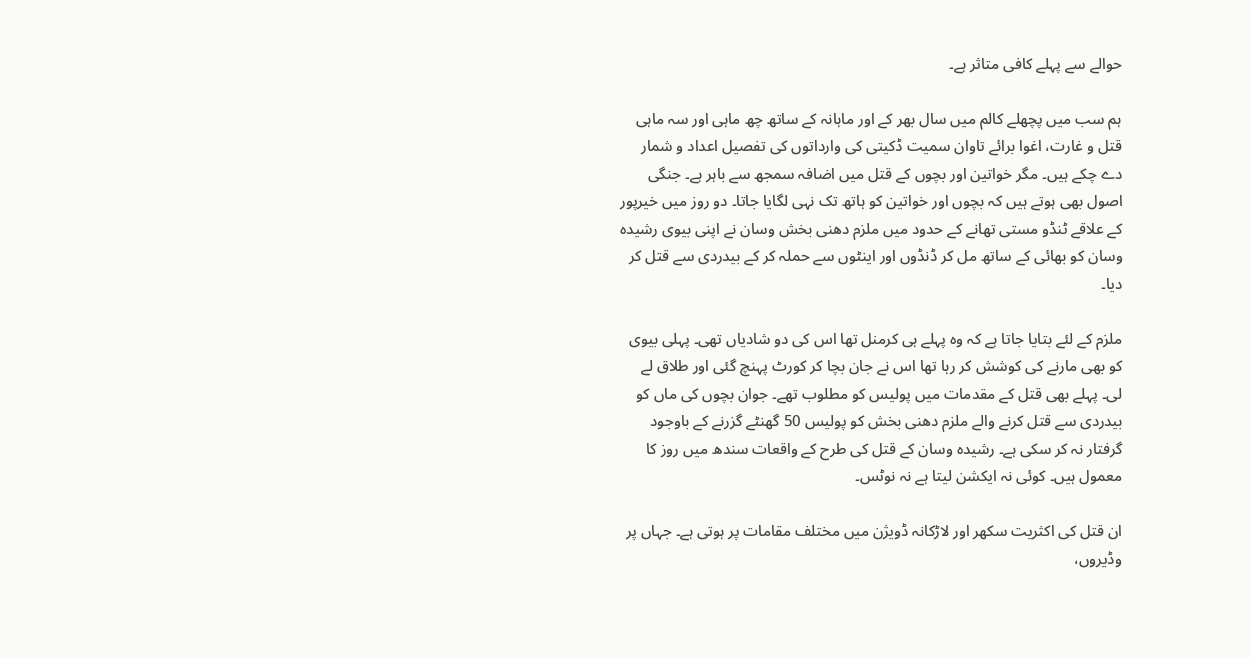حوالے سے پہلے کافی متاثر ہے۔

ہم سب میں پچھلے کالم میں سال بھر کے اور ماہانہ کے ساتھ چھ ماہی اور سہ ماہی قتل و غارت، اغوا برائے تاوان سمیت ڈکیتی کی وارداتوں کی تفصیل اعداد و شمار دے چکے ہیں۔ مگر خواتین اور بچوں کے قتل میں اضافہ سمجھ سے باہر ہے۔ جنگی اصول بھی ہوتے ہیں کہ بچوں اور خواتین کو ہاتھ تک نہی لگایا جاتا۔ دو روز میں خیرپور کے علاقے ٹنڈو مستی تھانے کے حدود میں ملزم دھنی بخش وسان نے اپنی بیوی رشیدہ وسان کو بھائی کے ساتھ مل کر ڈنڈوں اور اینٹوں سے حملہ کر کے بیدردی سے قتل کر دیا۔

ملزم کے لئے بتایا جاتا ہے کہ وہ پہلے ہی کرمنل تھا اس کی دو شادیاں تھی۔ پہلی بیوی کو بھی مارنے کی کوشش کر رہا تھا اس نے جان بچا کر کورٹ پہنچ گئی اور طلاق لے لی۔ پہلے بھی قتل کے مقدمات میں پولیس کو مطلوب تھے۔ جوان بچوں کی ماں کو بیدردی سے قتل کرنے والے ملزم دھنی بخش کو پولیس 50 گھنٹے گزرنے کے باوجود گرفتار نہ کر سکی ہے۔ رشیدہ وسان کے قتل کی طرح کے واقعات سندھ میں روز کا معمول ہیں۔ کوئی نہ ایکشن لیتا ہے نہ نوٹس۔

ان قتل کی اکثریت سکھر اور لاڑکانہ ڈویژن میں مختلف مقامات پر ہوتی ہے۔ جہاں پر وڈیروں،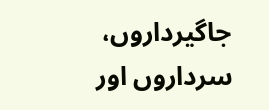جاگیرداروں، سرداروں اور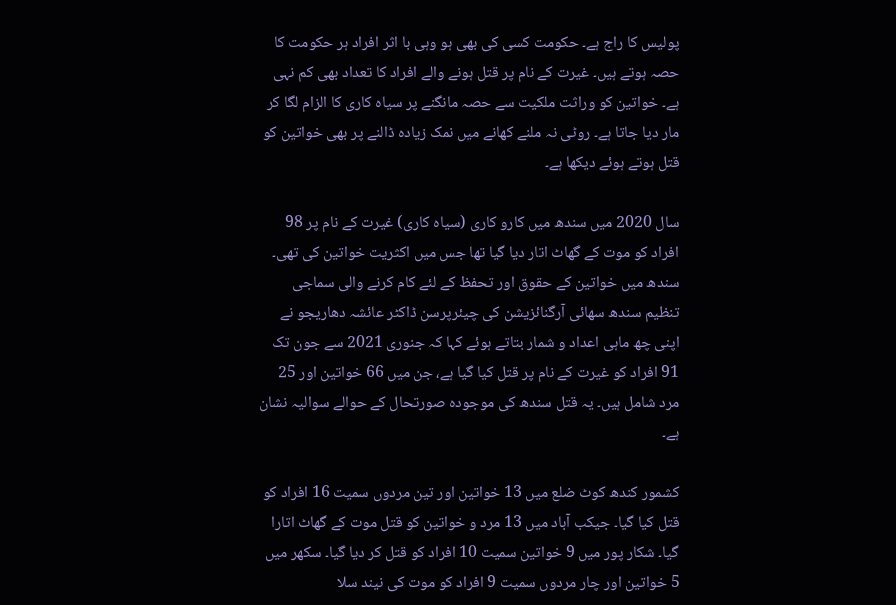پولیس کا راج ہے۔ حکومت کسی کی بھی ہو وہی با اثر افراد ہر حکومت کا حصہ ہوتے ہیں۔ غیرت کے نام پر قتل ہونے والے افراد کا تعداد بھی کم نہی ہے۔ خواتین کو وراثت ملکیت سے حصہ مانگنے پر سیاہ کاری کا الزام لگا کر مار دیا جاتا ہے۔ روٹی نہ ملنے کھانے میں نمک زیادہ ڈالنے پر بھی خواتین کو قتل ہوتے ہوئے دیکھا ہے۔

سال 2020 میں سندھ میں کارو کاری (سیاہ کاری) غیرت کے نام پر 98 افراد کو موت کے گھاٹ اتار دیا گیا تھا جس میں اکثریت خواتین کی تھی۔ سندھ میں خواتین کے حقوق اور تحفظ کے لئے کام کرنے والی سماجی تنظیم سندھ سھائی آرگنائزیشن کی چیئرپرسن ڈاکٹر عائشہ دھاریجو نے اپنی چھ ماہی اعداد و شمار بتاتے ہوئے کہا کہ جنوری 2021 سے جون تک 91 افراد کو غیرت کے نام پر قتل کیا گیا ہے، جن میں 66 خواتین اور 25 مرد شامل ہیں۔ یہ قتل سندھ کی موجودہ صورتحال کے حوالے سوالیہ نشان ہے۔

کشمور کندھ کوٹ ضلع میں 13 خواتین اور تین مردوں سمیت 16 افراد کو قتل کیا گیا۔ جیکب آباد میں 13 مرد و خواتین کو قتل موت کے گھاٹ اتارا گیا۔ شکار پور میں 9 خواتین سمیت 10 افراد کو قتل کر دیا گیا۔ سکھر میں 5 خواتین اور چار مردوں سمیت 9 افراد کو موت کی نیند سلا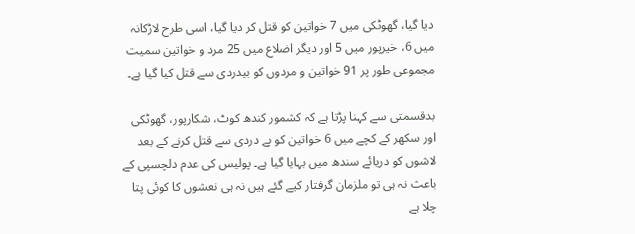دیا گیا، گھوٹکی میں 7 خواتین کو قتل کر دیا گیا، اسی طرح لاڑکانہ میں 6، خیرپور میں 5 اور دیگر اضلاع میں 25 مرد و خواتین سمیت مجموعی طور پر 91 خواتین و مردوں کو بیدردی سے قتل کیا گیا ہے۔

بدقسمتی سے کہنا پڑتا ہے کہ کشمور کندھ کوٹ، شکارپور، گھوٹکی اور سکھر کے کچے میں 6 خواتین کو بے دردی سے قتل کرنے کے بعد لاشوں کو دریائے سندھ میں بہایا گیا ہے۔ پولیس کی عدم دلچسپی کے باعث نہ ہی تو ملزمان گرفتار کیے گئے ہیں نہ ہی نعشوں کا کوئی پتا چلا ہے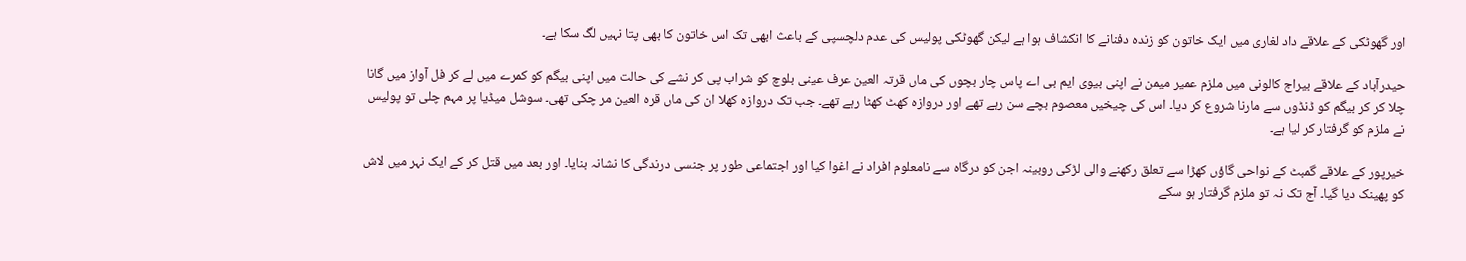اور گھوٹکی کے علاقے داد لغاری میں ایک خاتون کو زندہ دفنانے کا انکشاف ہوا ہے لیکن گھوٹکی پولیس کی عدم دلچسپی کے باعث ابھی تک اس خاتون کا بھی پتا نہیں لگ سکا ہے۔

حیدرآباد کے علاقے بیراج کالونی میں ملزم عمیر میمن نے اپنی بیوی ایم بی اے پاس چار بچوں کی ماں قرتہ العین عرف عینی بلوچ کو شراب پی کر نشے کی حالت میں اپنی بیگم کو کمرے میں لے کر فل آواز میں گانا چلا کر کر بیگم کو ڈنڈوں سے مارنا شروع کر دیا۔ اس کی چیخیں معصوم بچے سن رہے تھے اور دروازہ کھٹ کھٹا رہے تھے۔ جب تک دروازہ کھلا ان کی ماں قرہ العین مر چکی تھی۔ سوشل میڈیا پر مہم چلی تو پولیس نے ملزم کو گرفتار کر لیا ہے۔

خیرپور کے علاقے گمبٹ کے نواحی گاؤں کھڑا سے تعلق رکھنے والی لڑکی روبینہ اجن کو درگاہ سے نامعلوم افراد نے اغوا کیا اور اجتماعی طور پر جنسی درندگی کا نشانہ بنایا۔ اور بعد میں قتل کر کے ایک نہر میں لاش کو پھینک دیا گیا۔ آج تک نہ تو ملزم گرفتار ہو سکے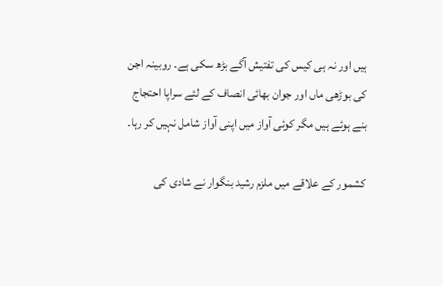ہیں اور نہ ہی کیس کی تفتیش آگے بڑھ سکی ہے۔ روبینہ اجن کی بوڑھی ماں اور جوان بھائی انصاف کے لئے سراپا احتجاج بنے ہوئے ہیں مگر کوئی آواز میں اپنی آواز شامل نہیں کر رہا۔

کشمور کے علاقے میں ملزم رشید بنگوار نے شادی کی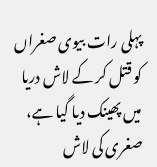پہلی رات بیوی صغراں کو قتل کر کے لاش دریا میں پھینک دیا گیا ہے، صغری کی لاش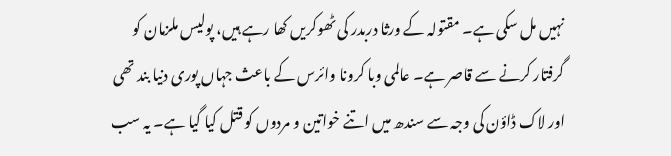نہیں مل سکی ہے۔ مقتولہ کے ورثا دربدر کی ٹھوکریں کھا رہے ہیں، پولیس ملزمان کو گرفتار کرنے سے قاصر ہے۔ عالمی وبا کرونا وائرس کے باعث جہاں پوری دنیا بند تھی اور لاک ڈاؤن کی وجہ سے سندھ میں اتنے خواتین و مردوں کو قتل کیا گیا ہے۔ یہ سب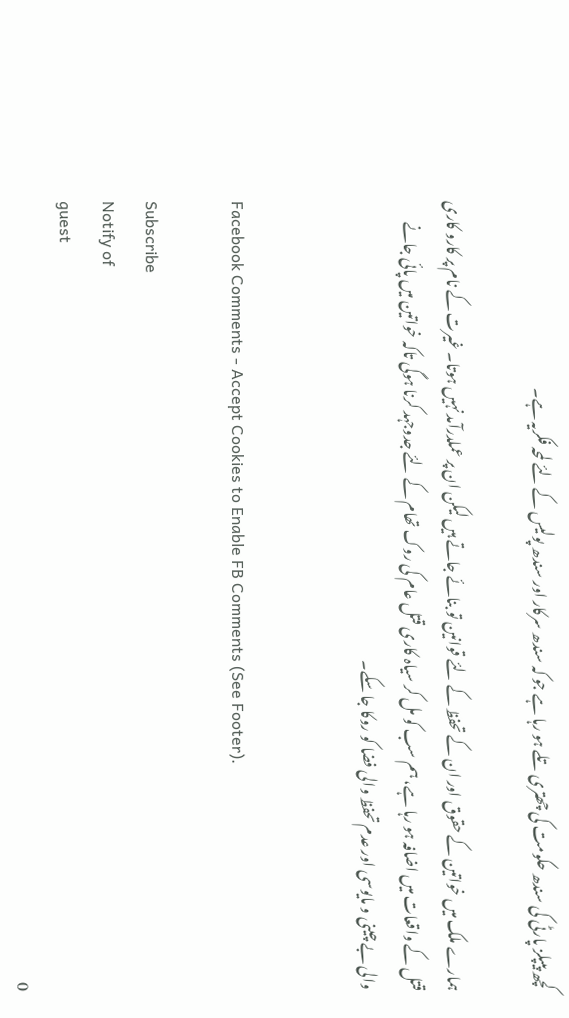کچھ پیپلز پارٹی کی سندھ حکومت کی چھتری تلے ہو رہا ہے جو کہ سندھ سرکار اور سندھ پولیس کے لئے لمحہ فکریہ ہے۔

ہمارے ملک میں خواتین کے حقوق اور ان کے تحفظ کے لئے قوانین تو بنائے جاتے ہیں لیکن ان پر عملدرآمد نہیں ہوتا۔ غیرت کے نام پر کارو کاری قتل کے واقعات میں اضافہ ہو رہا ہے، ہم سب کو مل کر سیاہ کاری قتل عام کی روک تھام کے لئے جدوجہد کرنا ہوگی تاکہ خواتین میں پائی جانے والی بے چینی و مایوسی اور عدم تحفظ والی فضا کو روکا جا سکے۔


Facebook Comments - Accept Cookies to Enable FB Comments (See Footer).

Subscribe
Notify of
guest
0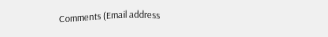Comments (Email address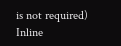is not required)
Inline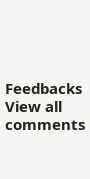Feedbacks
View all comments